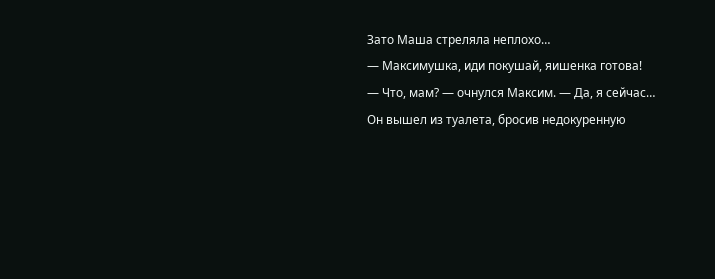Зато Маша стреляла неплохо…
— Максимушка, иди покушай, яишенка готова!
— Что, мам? — очнулся Максим. — Да, я сейчас…
Он вышел из туалета, бросив недокуренную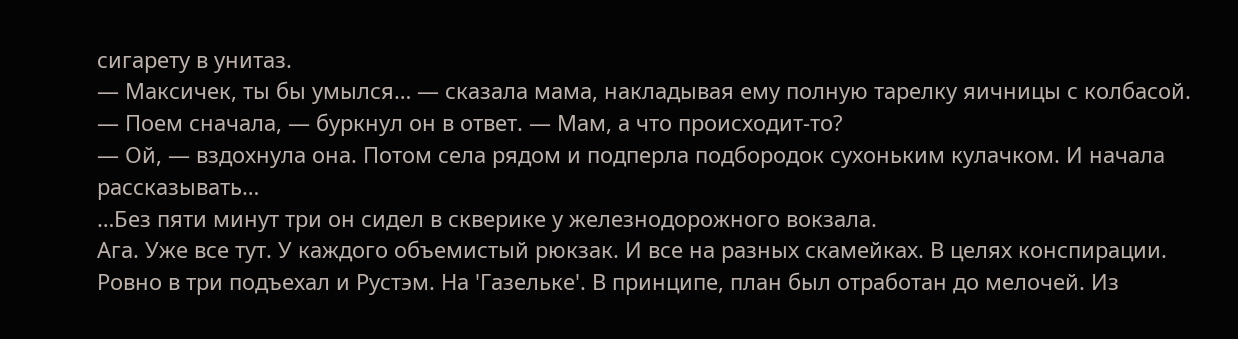сигарету в унитаз.
— Максичек, ты бы умылся… — сказала мама, накладывая ему полную тарелку яичницы с колбасой.
— Поем сначала, — буркнул он в ответ. — Мам, а что происходит-то?
— Ой, — вздохнула она. Потом села рядом и подперла подбородок сухоньким кулачком. И начала рассказывать…
…Без пяти минут три он сидел в скверике у железнодорожного вокзала.
Ага. Уже все тут. У каждого объемистый рюкзак. И все на разных скамейках. В целях конспирации.
Ровно в три подъехал и Рустэм. На 'Газельке'. В принципе, план был отработан до мелочей. Из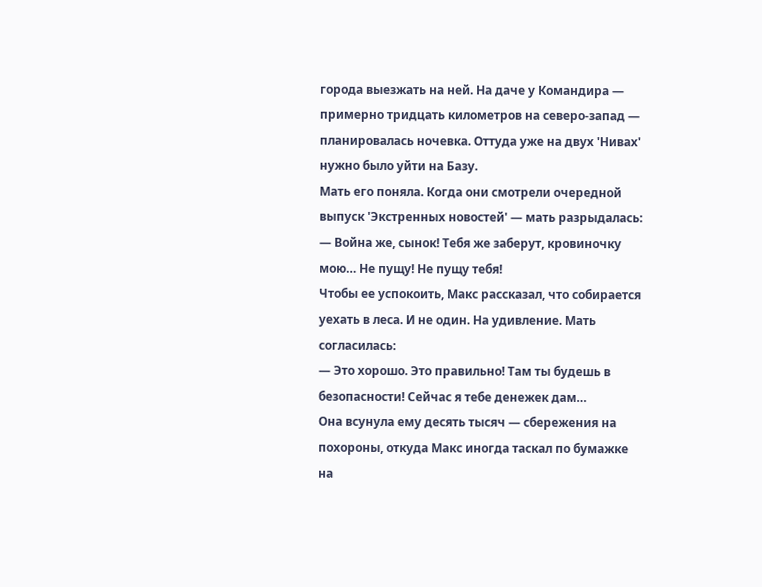города выезжать на ней. На даче у Командира — примерно тридцать километров на северо-запад — планировалась ночевка. Оттуда уже на двух 'Нивах' нужно было уйти на Базу.
Мать его поняла. Когда они смотрели очередной выпуск 'Экстренных новостей' — мать разрыдалась:
— Война же, сынок! Тебя же заберут, кровиночку мою… Не пущу! Не пущу тебя!
Чтобы ее успокоить, Макс рассказал, что собирается уехать в леса. И не один. На удивление. Мать согласилась:
— Это хорошо. Это правильно! Там ты будешь в безопасности! Сейчас я тебе денежек дам…
Она всунула ему десять тысяч — сбережения на похороны, откуда Макс иногда таскал по бумажке на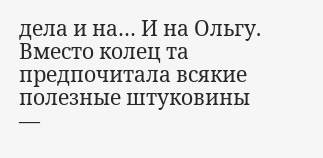дела и на… И на Ольгу. Вместо колец та предпочитала всякие полезные штуковины —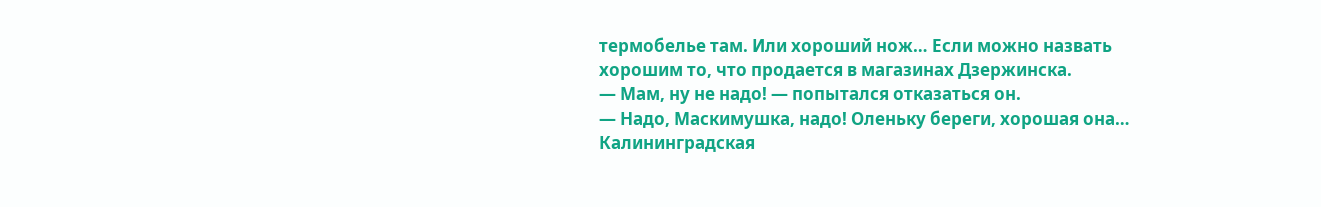термобелье там. Или хороший нож… Если можно назвать хорошим то, что продается в магазинах Дзержинска.
— Мам, ну не надо! — попытался отказаться он.
— Надо, Маскимушка, надо! Оленьку береги, хорошая она…
Калининградская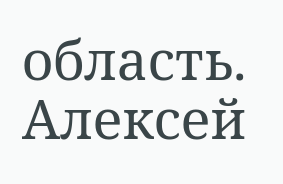область. Алексей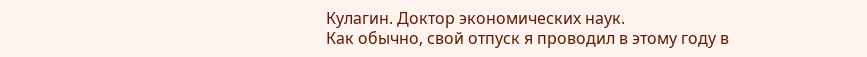Кулагин. Доктор экономических наук.
Как обычно, свой отпуск я проводил в этому году в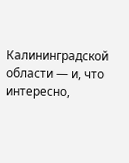Калининградской области — и, что интересно,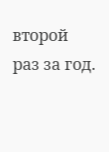второй раз за год.